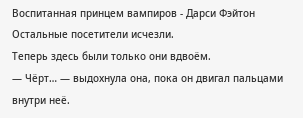Воспитанная принцем вампиров - Дарси Фэйтон
Остальные посетители исчезли.
Теперь здесь были только они вдвоём.
— Чёрт… — выдохнула она, пока он двигал пальцами внутри неё.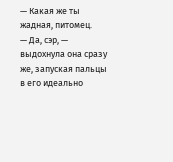— Какая же ты жадная, питомец.
— Да, сэр, — выдохнула она сразу же, запуская пальцы в его идеально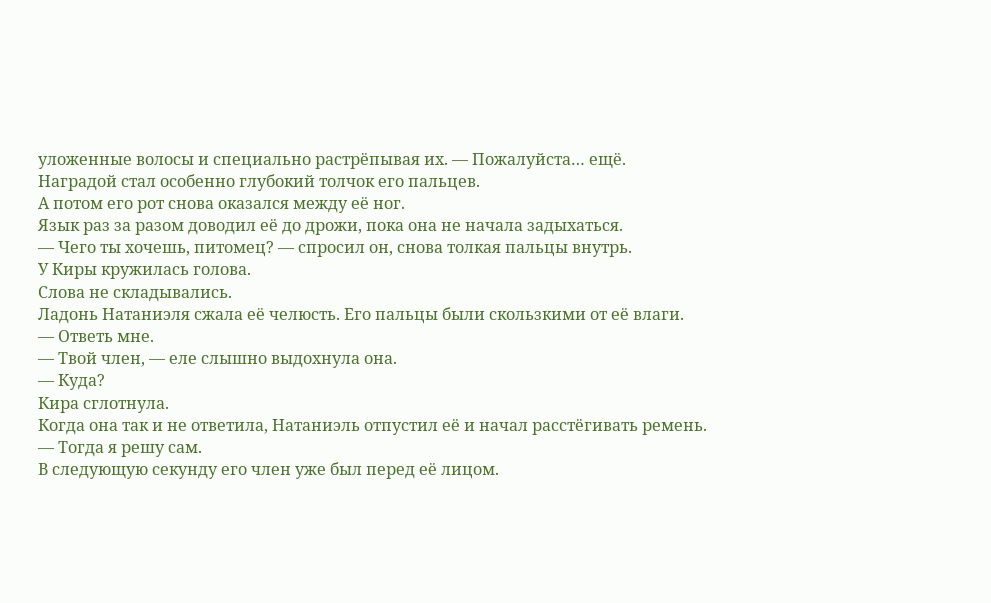уложенные волосы и специально растрёпывая их. — Пожалуйста… ещё.
Наградой стал особенно глубокий толчок его пальцев.
А потом его рот снова оказался между её ног.
Язык раз за разом доводил её до дрожи, пока она не начала задыхаться.
— Чего ты хочешь, питомец? — спросил он, снова толкая пальцы внутрь.
У Киры кружилась голова.
Слова не складывались.
Ладонь Натаниэля сжала её челюсть. Его пальцы были скользкими от её влаги.
— Ответь мне.
— Твой член, — еле слышно выдохнула она.
— Куда?
Кира сглотнула.
Когда она так и не ответила, Натаниэль отпустил её и начал расстёгивать ремень.
— Тогда я решу сам.
В следующую секунду его член уже был перед её лицом.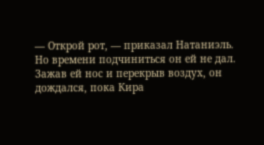— Открой рот, — приказал Натаниэль.
Но времени подчиниться он ей не дал.
Зажав ей нос и перекрыв воздух, он дождался, пока Кира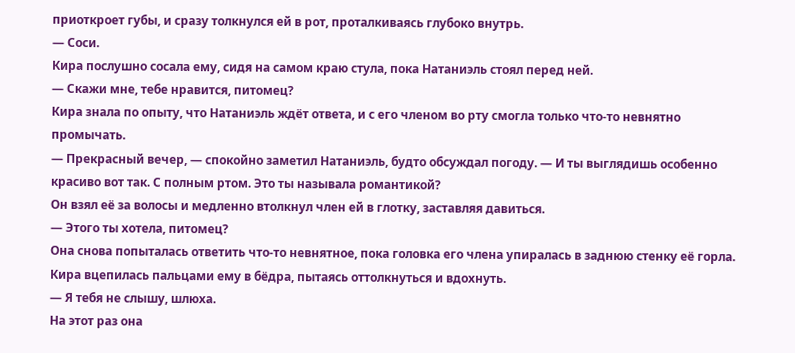приоткроет губы, и сразу толкнулся ей в рот, проталкиваясь глубоко внутрь.
— Соси.
Кира послушно сосала ему, сидя на самом краю стула, пока Натаниэль стоял перед ней.
— Скажи мне, тебе нравится, питомец?
Кира знала по опыту, что Натаниэль ждёт ответа, и с его членом во рту смогла только что-то невнятно промычать.
— Прекрасный вечер, — спокойно заметил Натаниэль, будто обсуждал погоду. — И ты выглядишь особенно красиво вот так. С полным ртом. Это ты называла романтикой?
Он взял её за волосы и медленно втолкнул член ей в глотку, заставляя давиться.
— Этого ты хотела, питомец?
Она снова попыталась ответить что-то невнятное, пока головка его члена упиралась в заднюю стенку её горла. Кира вцепилась пальцами ему в бёдра, пытаясь оттолкнуться и вдохнуть.
— Я тебя не слышу, шлюха.
На этот раз она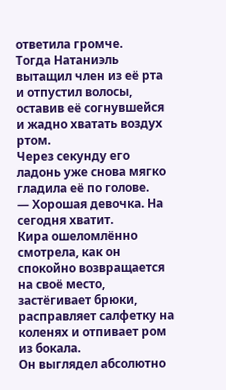ответила громче.
Тогда Натаниэль вытащил член из её рта и отпустил волосы, оставив её согнувшейся и жадно хватать воздух ртом.
Через секунду его ладонь уже снова мягко гладила её по голове.
— Хорошая девочка. На сегодня хватит.
Кира ошеломлённо смотрела, как он спокойно возвращается на своё место, застёгивает брюки, расправляет салфетку на коленях и отпивает ром из бокала.
Он выглядел абсолютно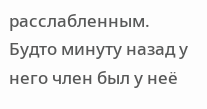расслабленным.
Будто минуту назад у него член был у неё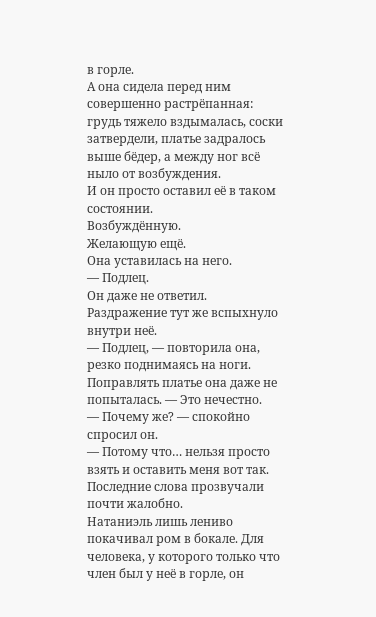в горле.
А она сидела перед ним совершенно растрёпанная: грудь тяжело вздымалась, соски затвердели, платье задралось выше бёдер, а между ног всё ныло от возбуждения.
И он просто оставил её в таком состоянии.
Возбуждённую.
Желающую ещё.
Она уставилась на него.
— Подлец.
Он даже не ответил.
Раздражение тут же вспыхнуло внутри неё.
— Подлец, — повторила она, резко поднимаясь на ноги. Поправлять платье она даже не попыталась. — Это нечестно.
— Почему же? — спокойно спросил он.
— Потому что… нельзя просто взять и оставить меня вот так.
Последние слова прозвучали почти жалобно.
Натаниэль лишь лениво покачивал ром в бокале. Для человека, у которого только что член был у неё в горле, он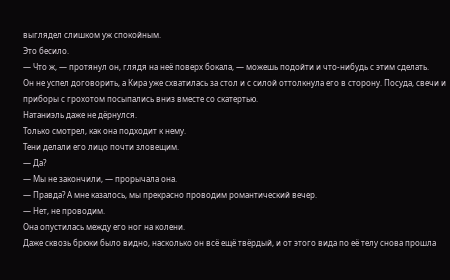выглядел слишком уж спокойным.
Это бесило.
— Что ж, — протянул он, глядя на неё поверх бокала, — можешь подойти и что-нибудь с этим сделать.
Он не успел договорить, а Кира уже схватилась за стол и с силой оттолкнула его в сторону. Посуда, свечи и приборы с грохотом посыпались вниз вместе со скатертью.
Натаниэль даже не дёрнулся.
Только смотрел, как она подходит к нему.
Тени делали его лицо почти зловещим.
— Да?
— Мы не закончили, — прорычала она.
— Правда? А мне казалось, мы прекрасно проводим романтический вечер.
— Нет, не проводим.
Она опустилась между его ног на колени.
Даже сквозь брюки было видно, насколько он всё ещё твёрдый, и от этого вида по её телу снова прошла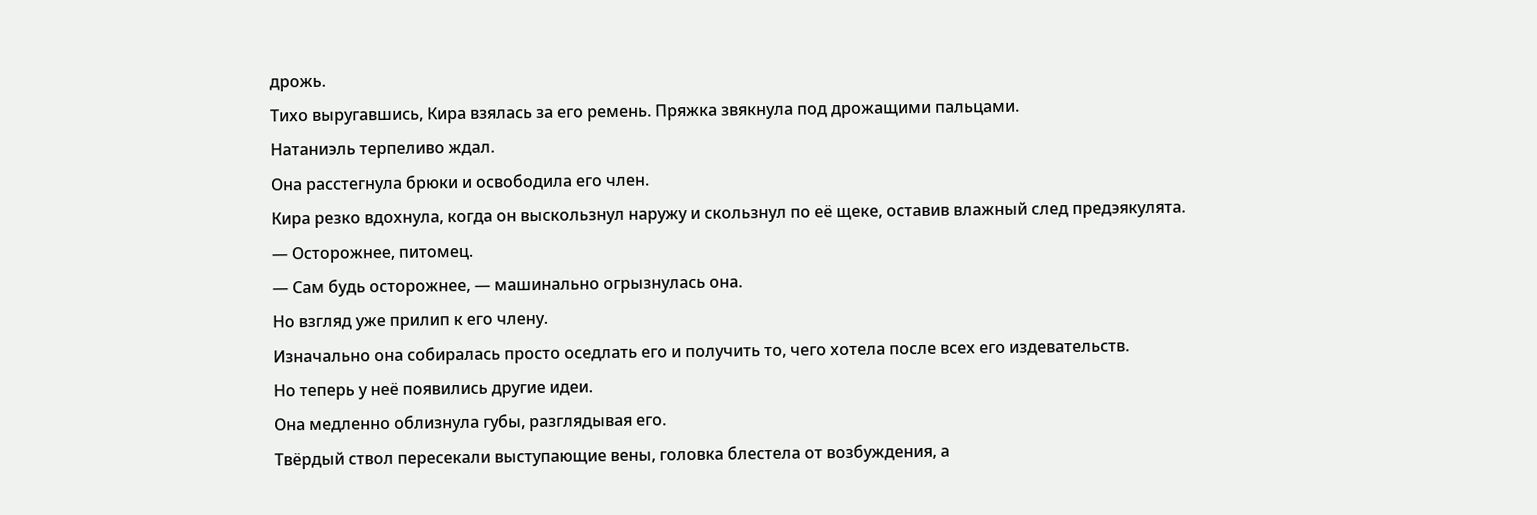дрожь.
Тихо выругавшись, Кира взялась за его ремень. Пряжка звякнула под дрожащими пальцами.
Натаниэль терпеливо ждал.
Она расстегнула брюки и освободила его член.
Кира резко вдохнула, когда он выскользнул наружу и скользнул по её щеке, оставив влажный след предэякулята.
— Осторожнее, питомец.
— Сам будь осторожнее, — машинально огрызнулась она.
Но взгляд уже прилип к его члену.
Изначально она собиралась просто оседлать его и получить то, чего хотела после всех его издевательств.
Но теперь у неё появились другие идеи.
Она медленно облизнула губы, разглядывая его.
Твёрдый ствол пересекали выступающие вены, головка блестела от возбуждения, а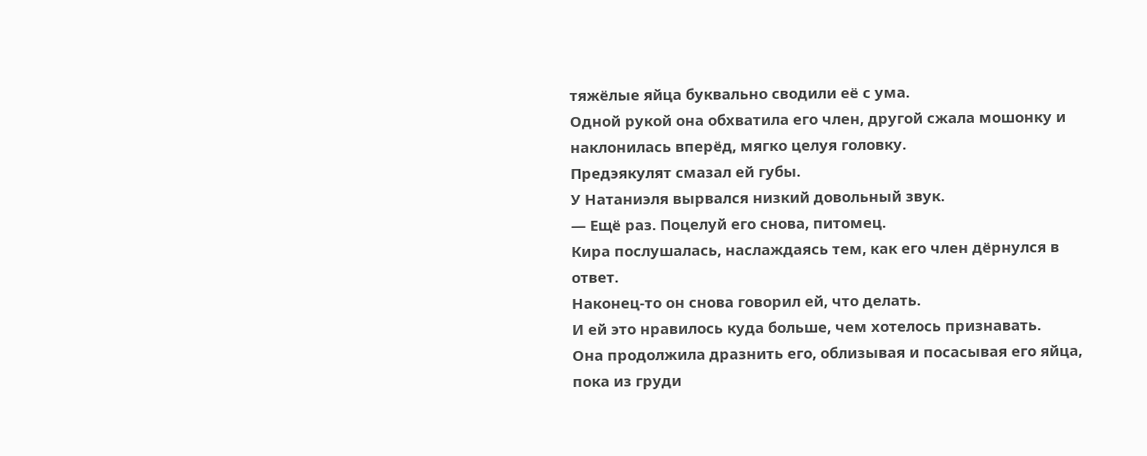тяжёлые яйца буквально сводили её с ума.
Одной рукой она обхватила его член, другой сжала мошонку и наклонилась вперёд, мягко целуя головку.
Предэякулят смазал ей губы.
У Натаниэля вырвался низкий довольный звук.
— Ещё раз. Поцелуй его снова, питомец.
Кира послушалась, наслаждаясь тем, как его член дёрнулся в ответ.
Наконец-то он снова говорил ей, что делать.
И ей это нравилось куда больше, чем хотелось признавать.
Она продолжила дразнить его, облизывая и посасывая его яйца, пока из груди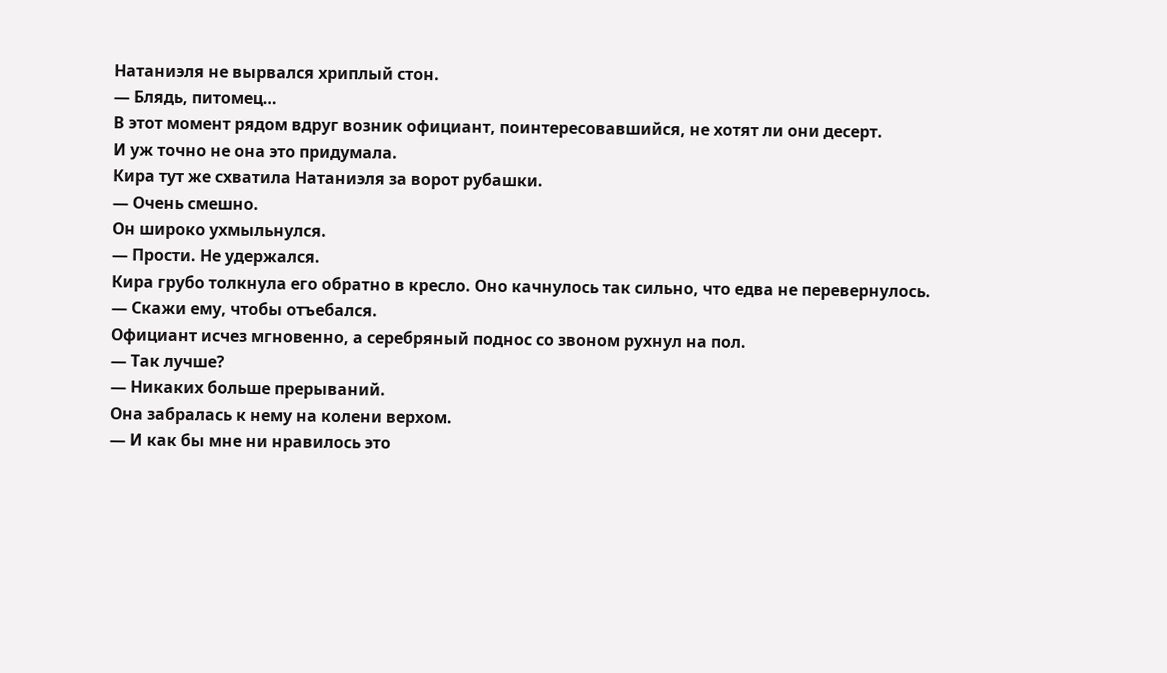Натаниэля не вырвался хриплый стон.
— Блядь, питомец…
В этот момент рядом вдруг возник официант, поинтересовавшийся, не хотят ли они десерт.
И уж точно не она это придумала.
Кира тут же схватила Натаниэля за ворот рубашки.
— Очень смешно.
Он широко ухмыльнулся.
— Прости. Не удержался.
Кира грубо толкнула его обратно в кресло. Оно качнулось так сильно, что едва не перевернулось.
— Скажи ему, чтобы отъебался.
Официант исчез мгновенно, а серебряный поднос со звоном рухнул на пол.
— Так лучше?
— Никаких больше прерываний.
Она забралась к нему на колени верхом.
— И как бы мне ни нравилось это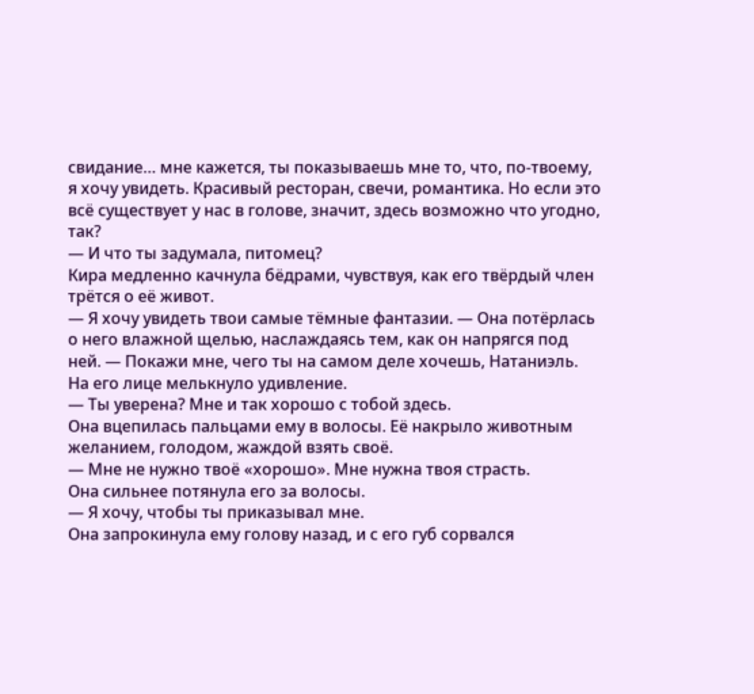свидание… мне кажется, ты показываешь мне то, что, по-твоему, я хочу увидеть. Красивый ресторан, свечи, романтика. Но если это всё существует у нас в голове, значит, здесь возможно что угодно, так?
— И что ты задумала, питомец?
Кира медленно качнула бёдрами, чувствуя, как его твёрдый член трётся о её живот.
— Я хочу увидеть твои самые тёмные фантазии. — Она потёрлась о него влажной щелью, наслаждаясь тем, как он напрягся под ней. — Покажи мне, чего ты на самом деле хочешь, Натаниэль.
На его лице мелькнуло удивление.
— Ты уверена? Мне и так хорошо с тобой здесь.
Она вцепилась пальцами ему в волосы. Её накрыло животным желанием, голодом, жаждой взять своё.
— Мне не нужно твоё «хорошо». Мне нужна твоя страсть.
Она сильнее потянула его за волосы.
— Я хочу, чтобы ты приказывал мне.
Она запрокинула ему голову назад, и с его губ сорвался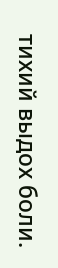тихий выдох боли.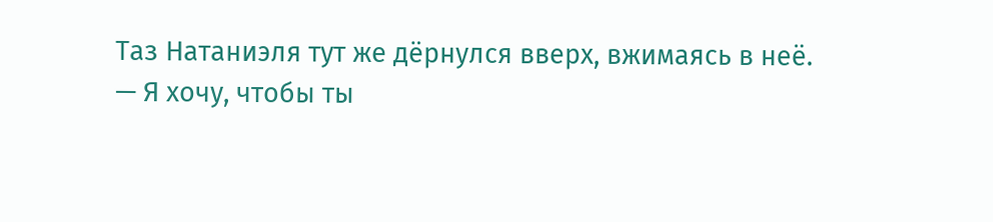Таз Натаниэля тут же дёрнулся вверх, вжимаясь в неё.
— Я хочу, чтобы ты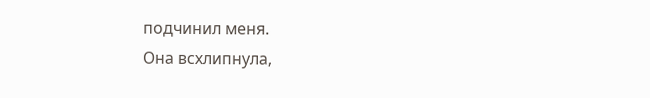подчинил меня.
Она всхлипнула,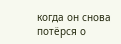когда он снова потёрся о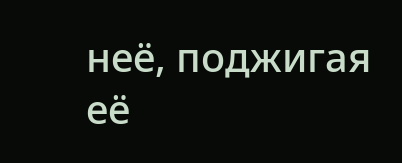неё, поджигая её